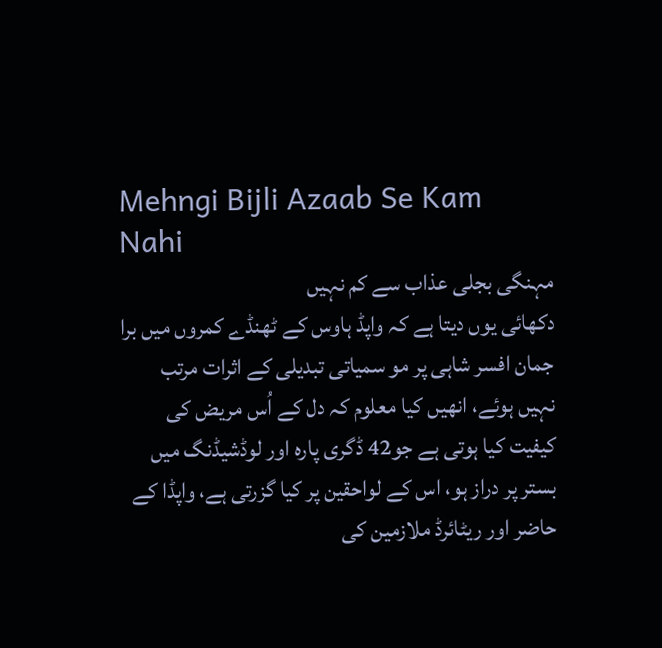Mehngi Bijli Azaab Se Kam Nahi
مہنگی بجلی عذاب سے کم نہیں
دکھائی یوں دیتا ہے کہ واپڈ ہاوس کے ٹھنڈے کمروں میں برا جمان افسر شاہی پر مو سمیاتی تبدیلی کے اثرات مرتب نہیں ہوئے، انھیں کیا معلوم کہ دل کے اُس مریض کی کیفیت کیا ہوتی ہے جو42 ڈگری پارہ اور لوڈشیڈنگ میں بستر پر دراز ہو، اس کے لواحقین پر کیا گزرتی ہے، واپڈا کے حاضر اور ریٹائرڈ ملازمین کی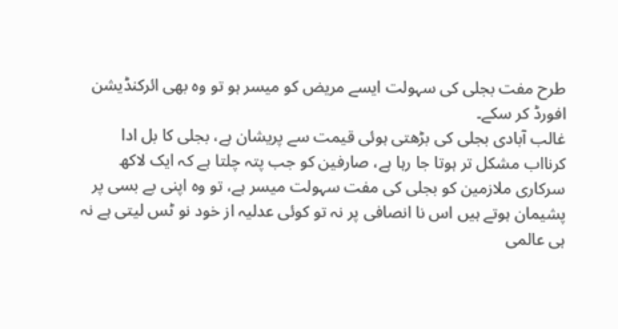طرح مفت بجلی کی سہولت ایسے مریض کو میسر ہو تو وہ بھی ائرکنڈیشن افورڈ کر سکے۔
غالب آبادی بجلی کی بڑھتی ہوئی قیمت سے پریشان ہے، بجلی کا بل ادا کرنااب مشکل تر ہوتا جا رہا ہے، صارفین کو جب پتہ چلتا ہے کہ ایک لاکھ سرکاری ملازمین کو بجلی کی مفت سہولت میسر ہے، تو وہ اپنی بے بسی پر پشیمان ہوتے ہیں اس نا انصافی پر نہ تو کوئی عدلیہ از خود نو ٹس لیتی ہے نہ ہی عالمی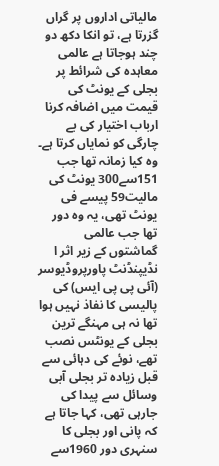مالیاتی اداروں پر گراں گزرتا ہے، تو انکا دکھ دو چند ہوجاتا ہے عالمی معاہدہ کی شرائط پر بجلی کے یونٹ کی قیمت میں اضافہ کرنا ارباب اختیار کی بے چارگی کو نمایاں کرتا ہے۔
وہ کیا زمانہ تھا جب 151سے300 یونٹ کی مالیت59 پیسے فی یونٹ تھی، یہ وہ دور تھا جب عالمی گماشتوں کے زیر اثر ا نڈیپنڈنٹ پاورپروڈیوسر (آئی پی پی ایس) کی پالیسی کا نفاذ نہیں ہوا تھا نہ ہی مہنگے ترین بجلی کے یونٹس نصب تھے، نوئے کی دہائی سے قبل زیادہ تر بجلی آبی وسائل سے پیدا کی جارہی تھی، کہا جاتا ہے کہ پانی اور بجلی کا سنہری دور 1960سے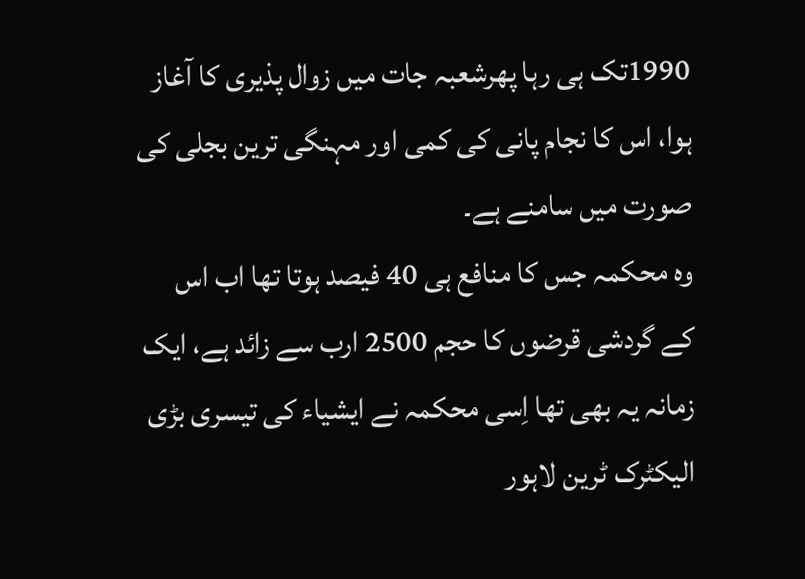1990تک ہی رہا پھرشعبہ جات میں زوال پذیری کا آغاز ہوا، اس کا نجام پانی کی کمی اور مہنگی ترین بجلی کی صورت میں سامنے ہے۔
وہ محکمہ جس کا منافع ہی 40 فیصد ہوتا تھا اب اس کے گردشی قرضوں کا حجم 2500 ارب سے زائد ہے، ایک زمانہ یہ بھی تھا اِسی محکمہ نے ایشیاء کی تیسری بڑی الیکٹرک ٹرین لاہور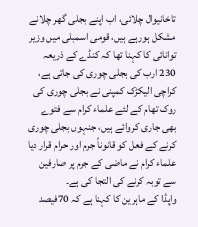تاخانیوال چلائی، اب اپنے بجلی گھر چلانے مشکل ہورہے ہیں، قومی اسمبلی میں وزیر توانائی کا کہنا تھا کہ کنڈے کے ذریعہ 230 ارب کی بجلی چوری کی جاتی ہے، کراچی الیکڑک کمپنی نے بجلی چوری کی روک تھام کے لئے علماء کرام سے فتوے بھی جاری کروائے ہیں، جنہوں بجلی چوری کرنے کے فعل کو قانوناً جرم اور حرام قرار دیا علماء کرام نے ماضی کے جرم پر صارفین سے توبہ کرنے کی التجا کی ہے۔
واپڈا کے ماہرین کا کہنا ہے کہ 70فیصد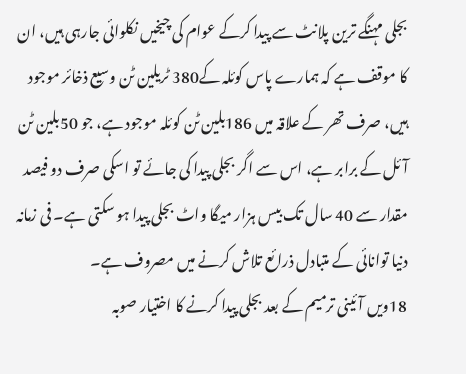بجلی مہنگے ترین پلانٹ سے پیدا کرکے عوام کی چیخیں نکلوائی جارہی ہیں، ان کا موقف ہے کہ ہمارے پاس کوئلہ کے380 ٹریلین ٹن وسیع ذخائر موجود ہیں، صرف تھر کے علاقہ میں 186بلین ٹن کوئلہ موجود ہے، جو 50بلین ٹن آئل کے برابر ہے، اس سے اگر بجلی پیدا کی جائے تو اسکی صرف دو فیصد مقدار سے 40 سال تک بیس ہزار میگا واٹ بجلی پیدا ہو سکتی ہے۔ فی زمانہ دنیا توانائی کے متبادل ذرائع تلاش کرنے میں مصروف ہے۔
18ویں آئینی ترمیم کے بعد بجلی پیدا کرنے کا اختیار صوبہ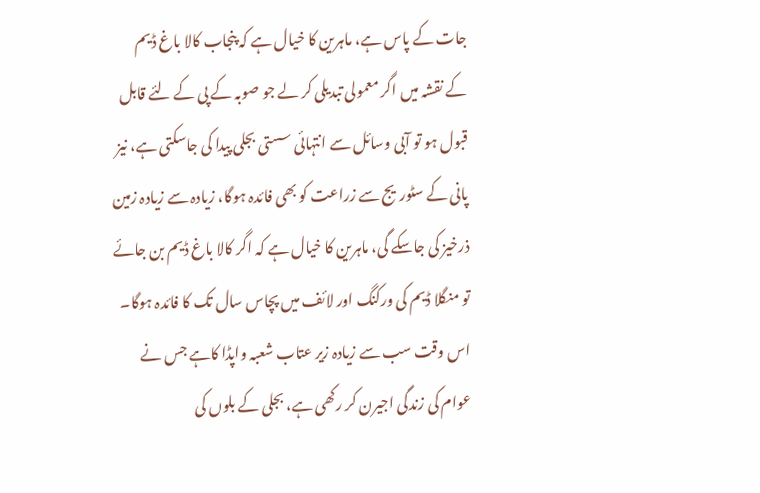جات کے پاس ہے، ماہرین کا خیال ہے کہ پنجاب کالا باغ ڈیم کے نقشہ میں اگر معمولی تبدیلی کر لے جو صوبہ کے پی کے لئے قابل قبول ہو تو آبی وسائل سے انتہائی سستی بجلی پیدا کی جاسکتی ہے، نیز پانی کے سٹوریج سے زراعت کو بھی فائدہ ہوگا، زیادہ سے زیادہ زمین ذرخیز کی جاسکے گی، ماہرین کا خیال ہے کہ اگر کالا باغ ڈیم بن جائے تو منگلا ڈیم کی ورکنگ اور لائف میں پچاس سال تک کا فائدہ ہوگا۔
اس وقت سب سے زیادہ زیر عتاب شعبہ واپڈا کاہے جس نے عوام کی زندگی اجیرن کر رکھی ہے، بجلی کے بلوں کی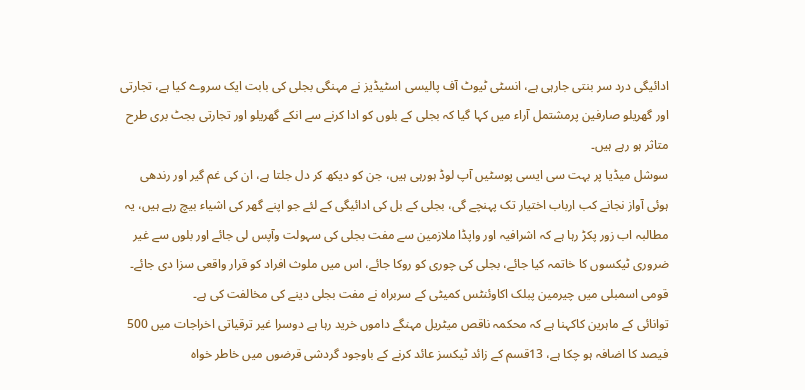ادائیگی درد سر بنتی جارہی ہے، انسٹی ٹیوٹ آف پالیسی اسٹیڈیز نے مہنگی بجلی کی بابت ایک سروے کیا ہے، تجارتی اور گھریلو صارفین پرمشتمل آراء میں کہا گیا کہ بجلی کے بلوں کو ادا کرنے سے انکے گھریلو اور تجارتی بجٹ بری طرح متاثر ہو رہے ہیں۔
سوشل میڈیا پر بہت سی ایسی پوسٹیں آپ لوڈ ہورہی ہیں، جن کو دیکھ کر دل جلتا ہے، ان کی غم گیر اور رندھی ہوئی آواز نجانے کب ارباب اختیار تک پہنچے گی، بجلی کے بل کی ادائیگی کے لئے جو اپنے گھر کی اشیاء بیچ رہے ہیں، یہ مطالبہ اب زور پکڑ رہا ہے کہ اشرافیہ اور واپڈا ملازمین سے مفت بجلی کی سہولت وآپس لی جائے اور بلوں سے غیر ضروری ٹیکسوں کا خاتمہ کیا جائے، بجلی کی چوری کو روکا جائے، اس میں ملوث افراد کو قرار واقعی سزا دی جائے۔ قومی اسمبلی میں چیرمین پبلک اکاوئنٹس کمیٹی کے سربراہ نے مفت بجلی دینے کی مخالفت کی ہے۔
توانائی کے ماہرین کاکہنا ہے کہ محکمہ ناقص میٹریل مہنگے داموں خرید رہا ہے دوسرا غیر ترقیاتی اخراجات میں 500 فیصد کا اضافہ ہو چکا ہے، 13قسم کے زائد ٹیکسز عائد کرنے کے باوجود گردشی قرضوں میں خاطر خواہ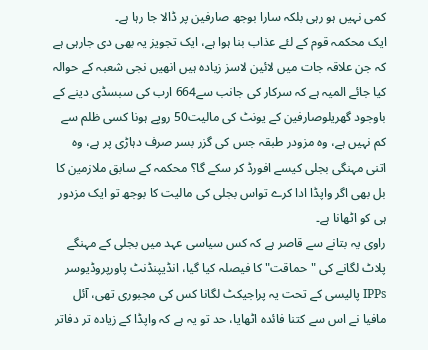کمی نہیں ہو رہی بلکہ سارا بوجھ صارفین پر ڈالا جا رہا ہے۔
ایک محکمہ قوم کے لئے عذاب بنا ہوا ہے، ایک تجویز یہ بھی دی جارہی ہے کہ جن علاقہ جات میں لائین لاسز زیادہ ہیں انھیں نجی شعبہ کے حوالہ کیا جائے المیہ ہے کہ سرکار کی جانب سے664 ارب کی سبسڈی دینے کے باوجود گھریلوصارفین کے یونٹ کی مالیت50 روپے ہونا کسی ظلم سے کم نہیں ہے، وہ مزودر طبقہ جس کی گزر بسر صرف دہاڑی پر ہے، وہ اتنی مہنگی بجلی کیسے افورڈ کر سکے گا؟ محکمہ کے سابق ملازمین کا بل بھی اگر واپڈا ادا کرے تواس بجلی کی مالیت کا بوجھ تو ایک مزدور ہی کو اٹھانا ہے۔
راوی یہ بتانے سے قاصر ہے کہ کس سیاسی عہد میں بجلی کے مہنگے پلاٹ لگانے کی "حماقت" کا فیصلہ کیا گیا، انڈیپنڈنٹ پاورپروڈیوسر IPPs پالیسی کے تحت یہ پراجیکٹ لگانا کس کی مجبوری تھی، آئل مافیا نے اس سے کتنا فائدہ اٹھایا، حد تو یہ ہے کہ واپڈا کے زیادہ تر دفاتر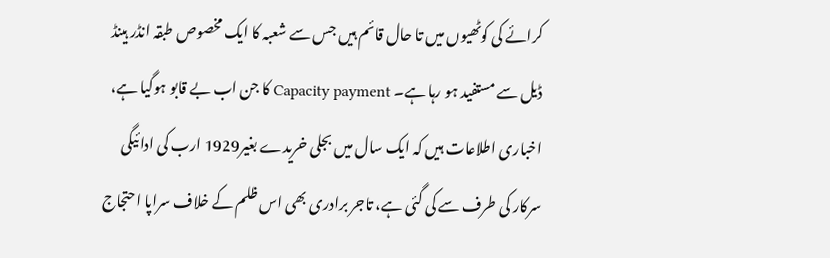کرائے کی کوٹھیوں میں تا حال قائم ہیں جس سے شعبہ کا ایک مخصوص طبقہ انڈر ہینڈ ڈیل سے مستفید ہو رہا ہے۔ Capacity payment کا جن اب بے قابو ہوگیا ہے، اخباری اطلاعات ہیں کہ ایک سال میں بجلی خریدے بغیر1929 ارب کی ادائیگی سرکار کی طرف سے کی گئی ہے، تاجر برادری بھی اس ظلم کے خلاف سراپا احتجاج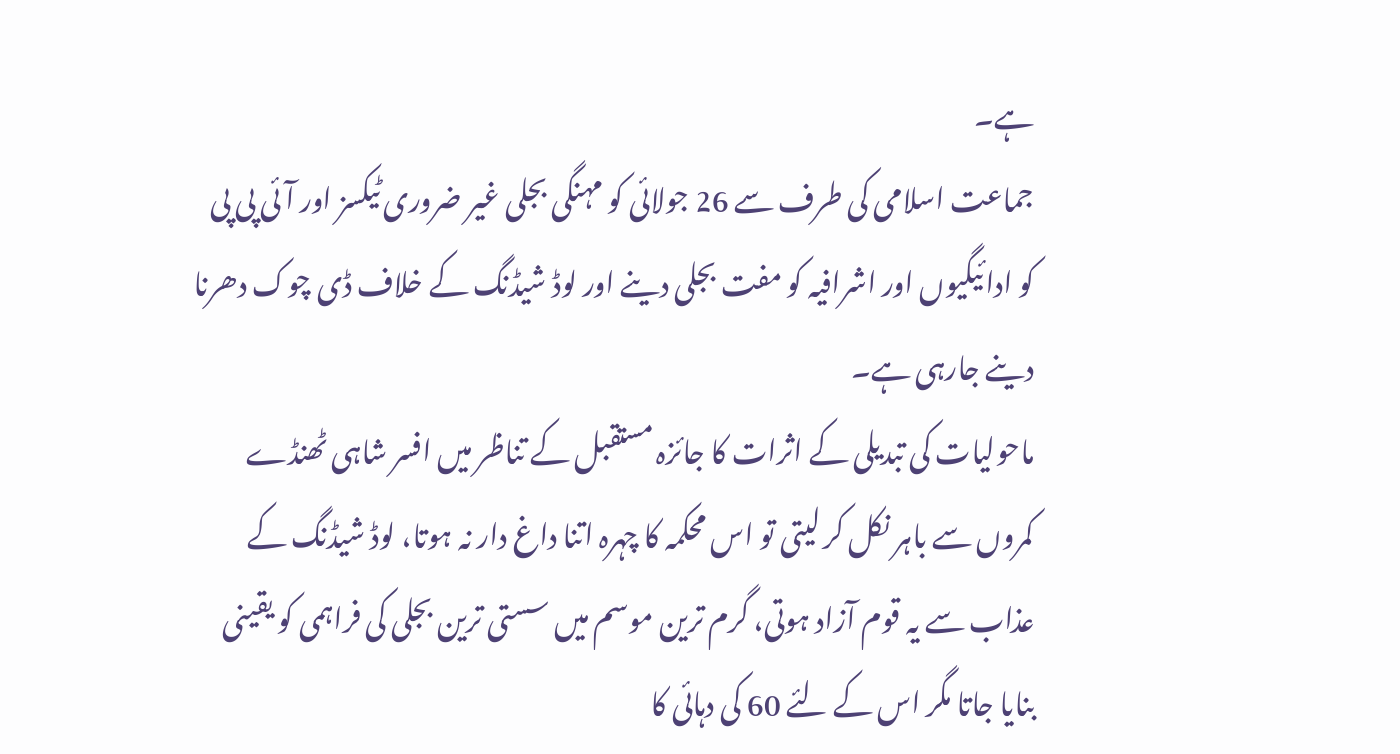ہے۔
جماعت اسلامی کی طرف سے 26 جولائی کو مہنگی بجلی غیر ضروری ٹیکسز اور آئی پی پی کو ادائیگیوں اور اشرافیہ کو مفت بجلی دینے اور لوڈ شیڈنگ کے خلاف ڈی چوک دھرنا دینے جارہی ہے۔
ماحولیات کی تبدیلی کے اثرات کا جائزہ مستقبل کے تناظر میں افسر شاہی ٹھنڈے کمروں سے باہر نکل کر لیتی تو اس محکمہ کا چہرہ اتنا داغ دار نہ ہوتا، لوڈ شیڈنگ کے عذاب سے یہ قوم آزاد ہوتی، گرم ترین موسم میں سستی ترین بجلی کی فراہمی کو یقینی بنایا جاتا مگر اس کے لئے 60 کی دہائی کا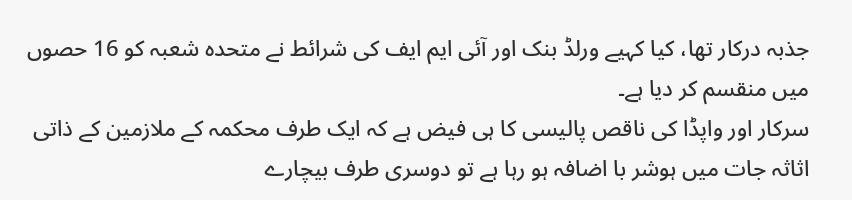جذبہ درکار تھا، کیا کہیے ورلڈ بنک اور آئی ایم ایف کی شرائط نے متحدہ شعبہ کو 16 حصوں میں منقسم کر دیا ہے۔
سرکار اور واپڈا کی ناقص پالیسی کا ہی فیض ہے کہ ایک طرف محکمہ کے ملازمین کے ذاتی اثاثہ جات میں ہوشر با اضافہ ہو رہا ہے تو دوسری طرف بیچارے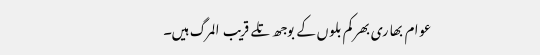عوام بھاری بھر کم بلوں کے بوجھ تلے قریب المرگ ہیں۔